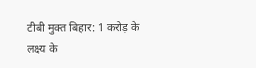टीबी मुक्त बिहार: 1 करोड़ के लक्ष्य के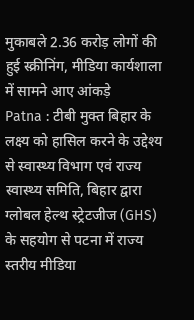मुकाबले 2.36 करोड़ लोगों की हुई स्क्रीनिंग, मीडिया कार्यशाला में सामने आए आंकड़े
Patna : टीबी मुक्त बिहार के लक्ष्य को हासिल करने के उद्देश्य से स्वास्थ्य विभाग एवं राज्य स्वास्थ्य समिति, बिहार द्वारा ग्लोबल हेल्थ स्ट्रेटजीज (GHS) के सहयोग से पटना में राज्य स्तरीय मीडिया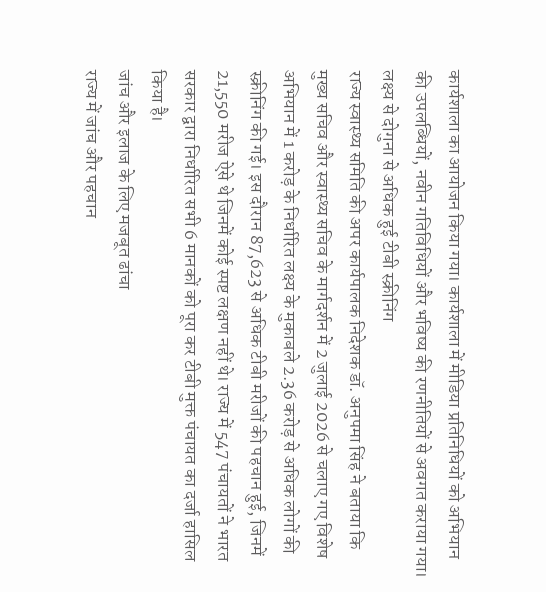कार्यशाला का आयोजन किया गया। कार्यशाला में मीडिया प्रतिनिधियों को अभियान की उपलब्धियों, नवीन गतिविधियों और भविष्य की रणनीतियों से अवगत कराया गया।
लक्ष्य से दोगुना से अधिक हुई टीबी स्क्रीनिंग
राज्य स्वास्थ्य समिति की अपर कार्यपालक निदेशक डॉ. अनुपमा सिंह ने बताया कि मुख्य सचिव और स्वास्थ्य सचिव के मार्गदर्शन में 2 जुलाई 2026 से चलाए गए विशेष अभियान में 1 करोड़ के निर्धारित लक्ष्य के मुकाबले 2.36 करोड़ से अधिक लोगों की स्क्रीनिंग की गई। इस दौरान 87,623 से अधिक टीबी मरीजों की पहचान हुई, जिनमें 21,550 मरीज ऐसे थे जिनमें कोई स्पष्ट लक्षण नहीं थे। राज्य में 547 पंचायतों ने भारत सरकार द्वारा निर्धारित सभी 6 मानकों को पूरा कर टीबी मुक्त पंचायत का दर्जा हासिल किया है।
जांच और इलाज के लिए मजबूत ढांचा
राज्य में जांच और पहचान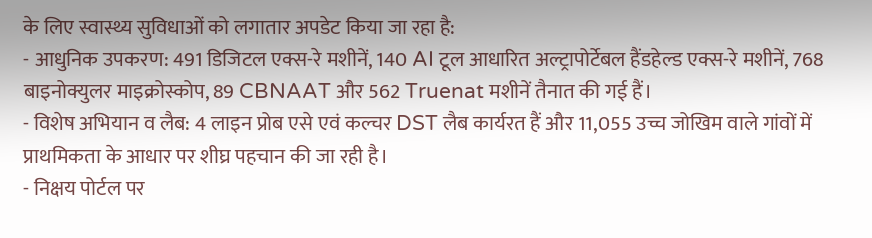के लिए स्वास्थ्य सुविधाओं को लगातार अपडेट किया जा रहा है:
- आधुनिक उपकरण: 491 डिजिटल एक्स-रे मशीनें, 140 AI टूल आधारित अल्ट्रापोर्टेबल हैंडहेल्ड एक्स-रे मशीनें, 768 बाइनोक्युलर माइक्रोस्कोप, 89 CBNAAT और 562 Truenat मशीनें तैनात की गई हैं।
- विशेष अभियान व लैब: 4 लाइन प्रोब एसे एवं कल्चर DST लैब कार्यरत हैं और 11,055 उच्च जोखिम वाले गांवों में प्राथमिकता के आधार पर शीघ्र पहचान की जा रही है।
- निक्षय पोर्टल पर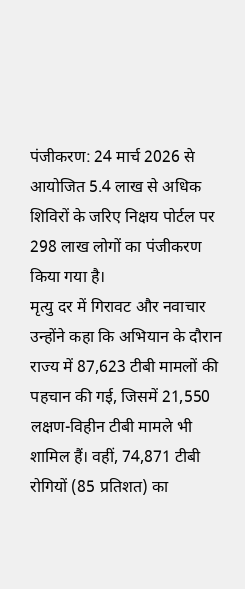पंजीकरण: 24 मार्च 2026 से आयोजित 5.4 लाख से अधिक शिविरों के जरिए निक्षय पोर्टल पर 298 लाख लोगों का पंजीकरण किया गया है।
मृत्यु दर में गिरावट और नवाचार
उन्होंने कहा कि अभियान के दौरान राज्य में 87,623 टीबी मामलों की पहचान की गई, जिसमें 21,550 लक्षण-विहीन टीबी मामले भी शामिल हैं। वहीं, 74,871 टीबी रोगियों (85 प्रतिशत) का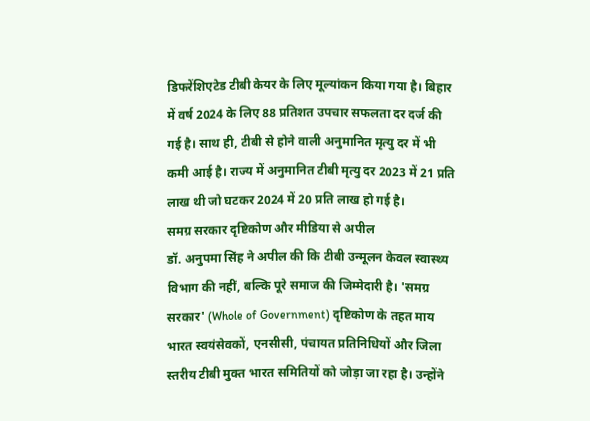डिफरेंशिएटेड टीबी केयर के लिए मूल्यांकन किया गया है। बिहार में वर्ष 2024 के लिए 88 प्रतिशत उपचार सफलता दर दर्ज की गई है। साथ ही, टीबी से होने वाली अनुमानित मृत्यु दर में भी कमी आई है। राज्य में अनुमानित टीबी मृत्यु दर 2023 में 21 प्रति लाख थी जो घटकर 2024 में 20 प्रति लाख हो गई है।
समग्र सरकार दृष्टिकोण और मीडिया से अपील
डॉ. अनुपमा सिंह ने अपील की कि टीबी उन्मूलन केवल स्वास्थ्य विभाग की नहीं, बल्कि पूरे समाज की जिम्मेदारी है। 'समग्र सरकार' (Whole of Government) दृष्टिकोण के तहत माय भारत स्वयंसेवकों, एनसीसी, पंचायत प्रतिनिधियों और जिला स्तरीय टीबी मुक्त भारत समितियों को जोड़ा जा रहा है। उन्होंने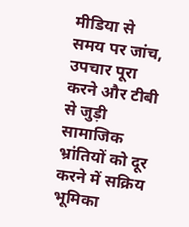मीडिया से समय पर जांच, उपचार पूरा करने और टीबी से जुड़ी सामाजिक भ्रांतियों को दूर करने में सक्रिय भूमिका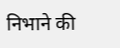निभाने की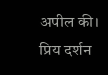अपील की।
प्रिय दर्शन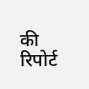की रिपोर्ट